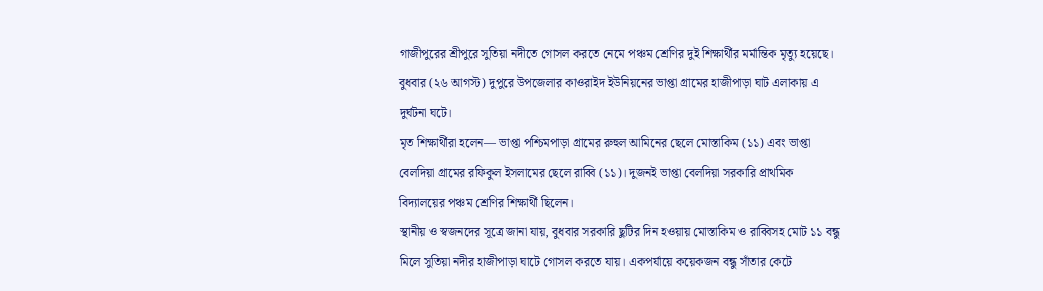গাজীপুরের শ্রীপুরে সুতিয়া নদীতে গোসল করতে নেমে পঞ্চম শ্রেণির দুই শিক্ষার্থীর মর্মান্তিক মৃত্যু হয়েছে। বুধবার (২৬ আগস্ট) দুপুরে উপজেলার কাওরাইদ ইউনিয়নের ভাপ্তা গ্রামের হাজীপাড়া ঘাট এলাকায় এ দুর্ঘটনা ঘটে।
মৃত শিক্ষার্থীরা হলেন— ভাপ্তা পশ্চিমপাড়া গ্রামের রুহুল আমিনের ছেলে মোস্তাকিম (১১) এবং ভাপ্তা বেলদিয়া গ্রামের রফিকুল ইসলামের ছেলে রাব্বি (১১)। দুজনই ভাপ্তা বেলদিয়া সরকারি প্রাথমিক বিদ্যালয়ের পঞ্চম শ্রেণির শিক্ষার্থী ছিলেন।
স্থানীয় ও স্বজনদের সূত্রে জানা যায়, বুধবার সরকারি ছুটির দিন হওয়ায় মোস্তাকিম ও রাব্বিসহ মোট ১১ বন্ধু মিলে সুতিয়া নদীর হাজীপাড়া ঘাটে গোসল করতে যায়। একপর্যায়ে কয়েকজন বন্ধু সাঁতার কেটে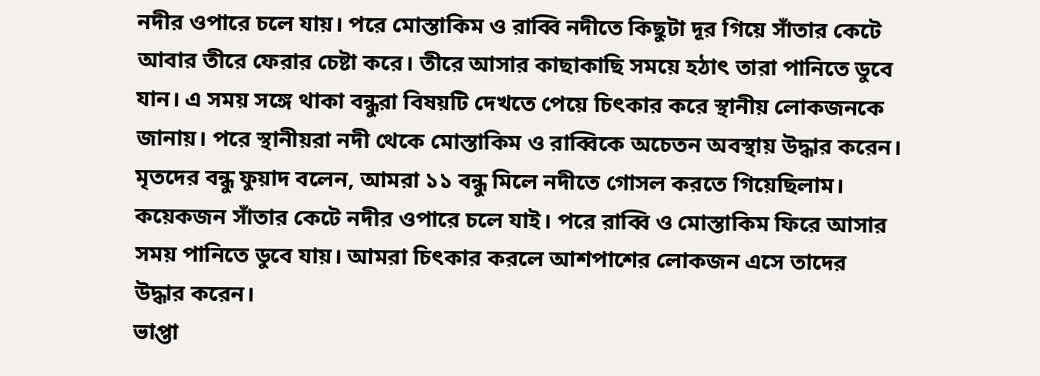নদীর ওপারে চলে যায়। পরে মোস্তাকিম ও রাব্বি নদীতে কিছুটা দূর গিয়ে সাঁতার কেটে আবার তীরে ফেরার চেষ্টা করে। তীরে আসার কাছাকাছি সময়ে হঠাৎ তারা পানিতে ডুবে যান। এ সময় সঙ্গে থাকা বন্ধুরা বিষয়টি দেখতে পেয়ে চিৎকার করে স্থানীয় লোকজনকে জানায়। পরে স্থানীয়রা নদী থেকে মোস্তাকিম ও রাব্বিকে অচেতন অবস্থায় উদ্ধার করেন।
মৃতদের বন্ধু ফুয়াদ বলেন, আমরা ১১ বন্ধু মিলে নদীতে গোসল করতে গিয়েছিলাম। কয়েকজন সাঁতার কেটে নদীর ওপারে চলে যাই। পরে রাব্বি ও মোস্তাকিম ফিরে আসার সময় পানিতে ডুবে যায়। আমরা চিৎকার করলে আশপাশের লোকজন এসে তাদের উদ্ধার করেন।
ভাপ্তা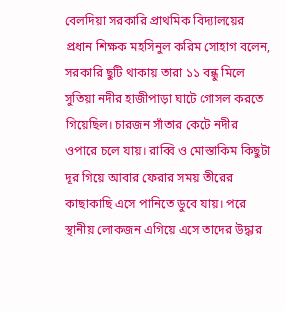বেলদিয়া সরকারি প্রাথমিক বিদ্যালয়ের প্রধান শিক্ষক মহসিনুল করিম সোহাগ বলেন, সরকারি ছুটি থাকায় তারা ১১ বন্ধু মিলে সুতিয়া নদীর হাজীপাড়া ঘাটে গোসল করতে গিয়েছিল। চারজন সাঁতার কেটে নদীর ওপারে চলে যায়। রাব্বি ও মোস্তাকিম কিছুটা দূর গিয়ে আবার ফেরার সময় তীরের কাছাকাছি এসে পানিতে ডুবে যায়। পরে স্থানীয় লোকজন এগিয়ে এসে তাদের উদ্ধার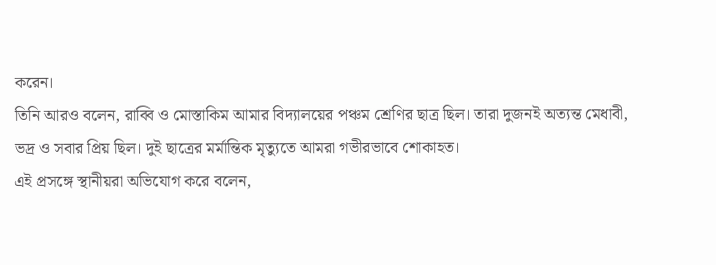করেন।
তিনি আরও বলেন, রাব্বি ও মোস্তাকিম আমার বিদ্যালয়ের পঞ্চম শ্রেণির ছাত্র ছিল। তারা দুজনই অত্যন্ত মেধাবী, ভদ্র ও সবার প্রিয় ছিল। দুই ছাত্রের মর্মান্তিক মৃত্যুতে আমরা গভীরভাবে শোকাহত।
এই প্রসঙ্গে স্থানীয়রা অভিযোগ করে বলেন,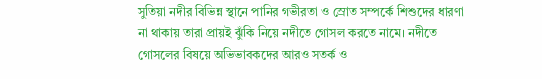সুতিয়া নদীর বিভিন্ন স্থানে পানির গভীরতা ও স্রোত সম্পর্কে শিশুদের ধারণা না থাকায় তারা প্রায়ই ঝুঁকি নিয়ে নদীতে গোসল করতে নামে। নদীতে গোসলের বিষয়ে অভিভাবকদের আরও সতর্ক ও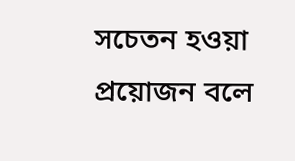সচেতন হওয়া প্রয়োজন বলে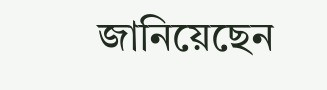জানিয়েছেন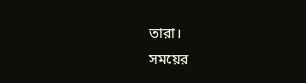তারা।
সময়ের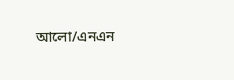আলো/এনএন